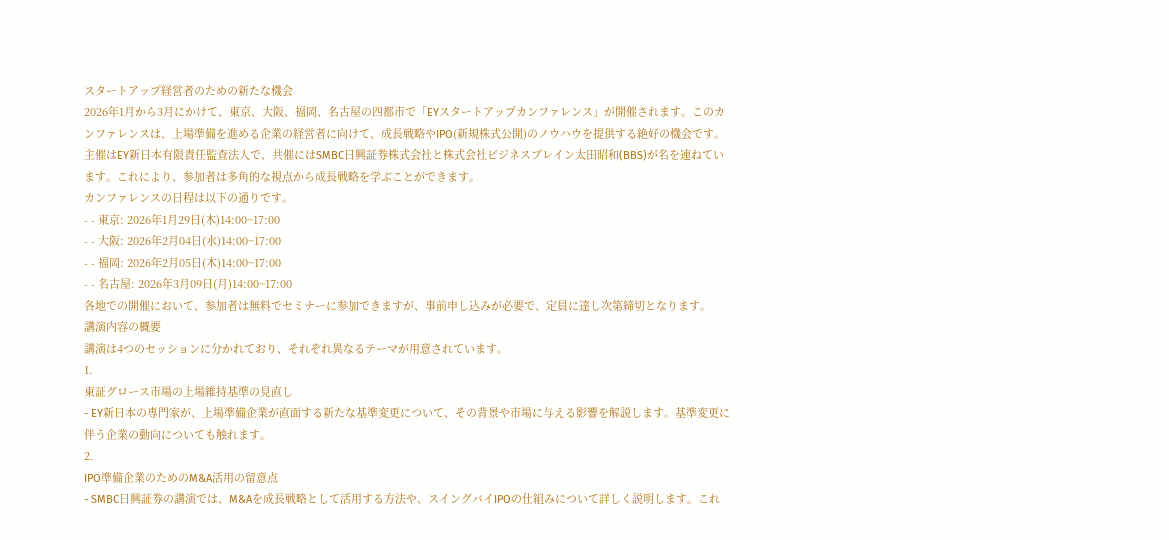スタートアップ経営者のための新たな機会
2026年1月から3月にかけて、東京、大阪、福岡、名古屋の四都市で「EYスタートアップカンファレンス」が開催されます。このカンファレンスは、上場準備を進める企業の経営者に向けて、成長戦略やIPO(新規株式公開)のノウハウを提供する絶好の機会です。
主催はEY新日本有限責任監査法人で、共催にはSMBC日興証券株式会社と株式会社ビジネスブレイン太田昭和(BBS)が名を連ねています。これにより、参加者は多角的な視点から成長戦略を学ぶことができます。
カンファレンスの日程は以下の通りです。
- - 東京: 2026年1月29日(木)14:00~17:00
- - 大阪: 2026年2月04日(水)14:00~17:00
- - 福岡: 2026年2月05日(木)14:00~17:00
- - 名古屋: 2026年3月09日(月)14:00~17:00
各地での開催において、参加者は無料でセミナーに参加できますが、事前申し込みが必要で、定員に達し次第締切となります。
講演内容の概要
講演は4つのセッションに分かれており、それぞれ異なるテーマが用意されています。
1.
東証グロース市場の上場維持基準の見直し
- EY新日本の専門家が、上場準備企業が直面する新たな基準変更について、その背景や市場に与える影響を解説します。基準変更に伴う企業の動向についても触れます。
2.
IPO準備企業のためのM&A活用の留意点
- SMBC日興証券の講演では、M&Aを成長戦略として活用する方法や、スイングバイIPOの仕組みについて詳しく説明します。これ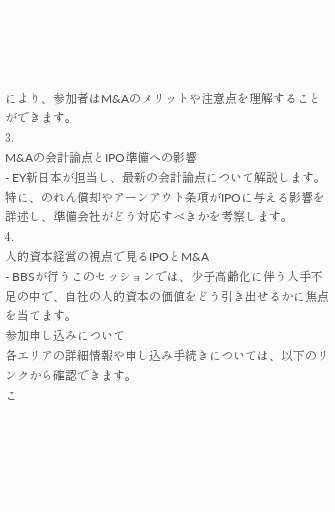により、参加者はM&Aのメリットや注意点を理解することができます。
3.
M&Aの会計論点とIPO準備への影響
- EY新日本が担当し、最新の会計論点について解説します。特に、のれん償却やアーンアウト条項がIPOに与える影響を詳述し、準備会社がどう対応すべきかを考察します。
4.
人的資本経営の視点で見るIPOとM&A
- BBSが行うこのセッションでは、少子高齢化に伴う人手不足の中で、自社の人的資本の価値をどう引き出せるかに焦点を当てます。
参加申し込みについて
各エリアの詳細情報や申し込み手続きについては、以下のリンクから確認できます。
こ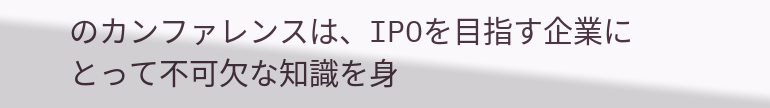のカンファレンスは、IPOを目指す企業にとって不可欠な知識を身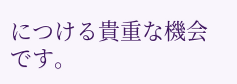につける貴重な機会です。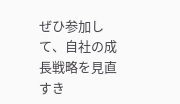ぜひ参加して、自社の成長戦略を見直すき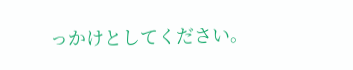っかけとしてください。